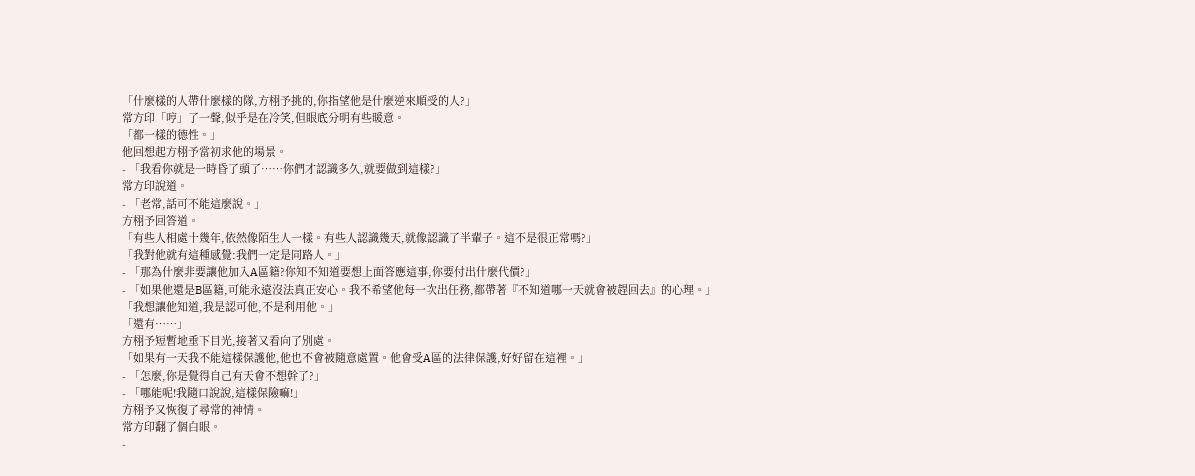「什麼樣的人帶什麼樣的隊,方栩予挑的,你指望他是什麼逆來順受的人?」
常方印「哼」了一聲,似乎是在冷笑,但眼底分明有些暖意。
「都一樣的德性。」
他回想起方栩予當初求他的場景。
- 「我看你就是一時昏了頭了……你們才認識多久,就要做到這樣?」
常方印說道。
- 「老常,話可不能這麼說。」
方栩予回答道。
「有些人相處十幾年,依然像陌生人一樣。有些人認識幾天,就像認識了半輩子。這不是很正常嗎?」
「我對他就有這種感覺:我們一定是同路人。」
- 「那為什麼非要讓他加入A區籍?你知不知道要想上面答應這事,你要付出什麼代價?」
- 「如果他還是B區籍,可能永遠沒法真正安心。我不希望他每一次出任務,都帶著『不知道哪一天就會被趕回去』的心理。」
「我想讓他知道,我是認可他,不是利用他。」
「還有……」
方栩予短暫地垂下目光,接著又看向了別處。
「如果有一天我不能這樣保護他,他也不會被隨意處置。他會受A區的法律保護,好好留在這裡。」
- 「怎麼,你是覺得自己有天會不想幹了?」
- 「哪能呢!我隨口說說,這樣保險嘛!」
方栩予又恢復了尋常的神情。
常方印翻了個白眼。
-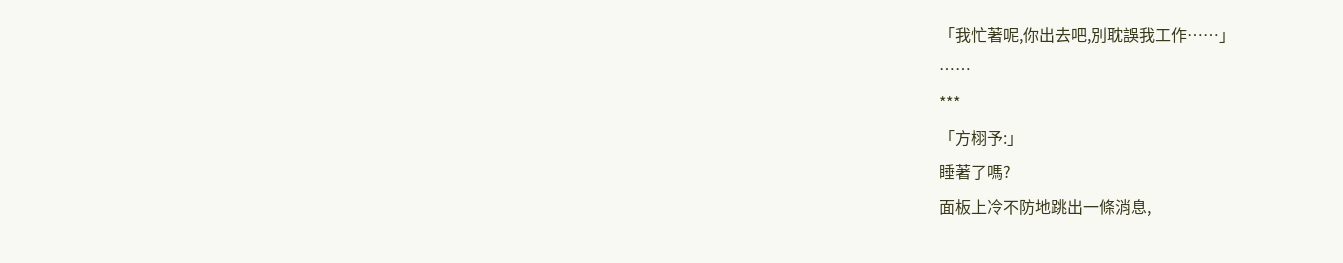「我忙著呢,你出去吧,別耽誤我工作……」
……
***
「方栩予:」
睡著了嗎?
面板上冷不防地跳出一條消息,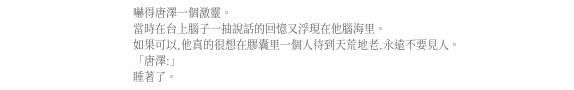嚇得唐澤一個激靈。
當時在台上腦子一抽說話的回憶又浮現在他腦海里。
如果可以,他真的很想在膠囊里一個人待到天荒地老,永遠不要見人。
「唐澤:」
睡著了。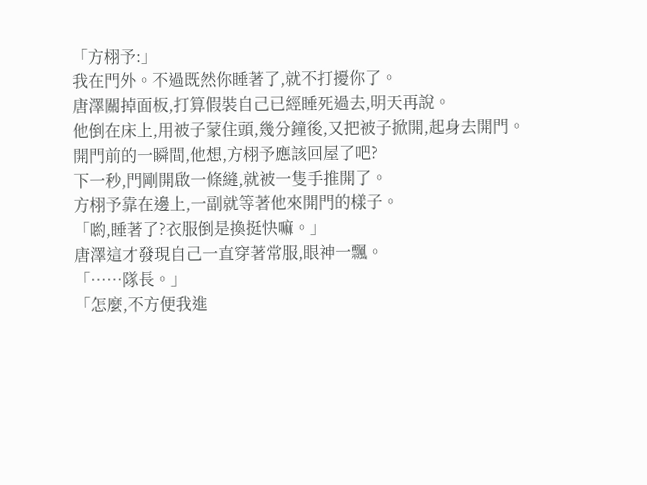「方栩予:」
我在門外。不過既然你睡著了,就不打擾你了。
唐澤關掉面板,打算假裝自己已經睡死過去,明天再說。
他倒在床上,用被子蒙住頭,幾分鐘後,又把被子掀開,起身去開門。
開門前的一瞬間,他想,方栩予應該回屋了吧?
下一秒,門剛開啟一條縫,就被一隻手推開了。
方栩予靠在邊上,一副就等著他來開門的樣子。
「喲,睡著了?衣服倒是換挺快嘛。」
唐澤這才發現自己一直穿著常服,眼神一飄。
「……隊長。」
「怎麼,不方便我進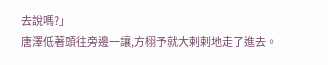去說嗎?」
唐澤低著頭往旁邊一讓,方栩予就大剌剌地走了進去。